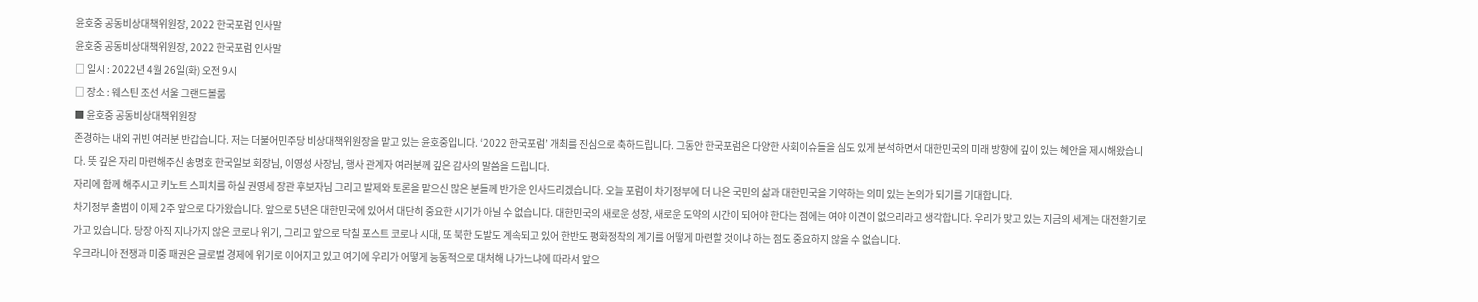윤호중 공동비상대책위원장, 2022 한국포럼 인사말
윤호중 공동비상대책위원장, 2022 한국포럼 인사말
□ 일시 : 2022년 4월 26일(화) 오전 9시
□ 장소 : 웨스틴 조선 서울 그랜드볼룸
■ 윤호중 공동비상대책위원장
존경하는 내외 귀빈 여러분 반갑습니다. 저는 더불어민주당 비상대책위원장을 맡고 있는 윤호중입니다. ‘2022 한국포럼’ 개최를 진심으로 축하드립니다. 그동안 한국포럼은 다양한 사회이슈들을 심도 있게 분석하면서 대한민국의 미래 방향에 깊이 있는 혜안을 제시해왔습니다. 뜻 깊은 자리 마련해주신 송명호 한국일보 회장님, 이영성 사장님, 행사 관계자 여러분께 깊은 감사의 말씀을 드립니다.
자리에 함께 해주시고 키노트 스피치를 하실 권영세 장관 후보자님 그리고 발제와 토론을 맡으신 많은 분들께 반가운 인사드리겠습니다. 오늘 포럼이 차기정부에 더 나은 국민의 삶과 대한민국을 기약하는 의미 있는 논의가 되기를 기대합니다.
차기정부 출범이 이제 2주 앞으로 다가왔습니다. 앞으로 5년은 대한민국에 있어서 대단히 중요한 시기가 아닐 수 없습니다. 대한민국의 새로운 성장, 새로운 도약의 시간이 되어야 한다는 점에는 여야 이견이 없으리라고 생각합니다. 우리가 맞고 있는 지금의 세계는 대전환기로 가고 있습니다. 당장 아직 지나가지 않은 코로나 위기, 그리고 앞으로 닥칠 포스트 코로나 시대, 또 북한 도발도 계속되고 있어 한반도 평화정착의 계기를 어떻게 마련할 것이냐 하는 점도 중요하지 않을 수 없습니다.
우크라니아 전쟁과 미중 패권은 글로벌 경제에 위기로 이어지고 있고 여기에 우리가 어떻게 능동적으로 대처해 나가느냐에 따라서 앞으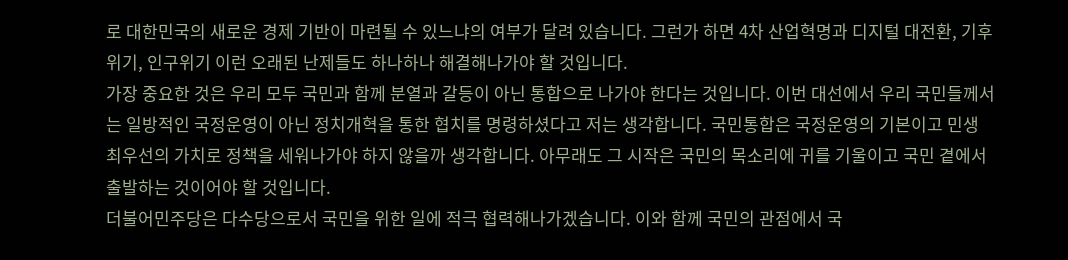로 대한민국의 새로운 경제 기반이 마련될 수 있느냐의 여부가 달려 있습니다. 그런가 하면 4차 산업혁명과 디지털 대전환, 기후위기, 인구위기 이런 오래된 난제들도 하나하나 해결해나가야 할 것입니다.
가장 중요한 것은 우리 모두 국민과 함께 분열과 갈등이 아닌 통합으로 나가야 한다는 것입니다. 이번 대선에서 우리 국민들께서는 일방적인 국정운영이 아닌 정치개혁을 통한 협치를 명령하셨다고 저는 생각합니다. 국민통합은 국정운영의 기본이고 민생 최우선의 가치로 정책을 세워나가야 하지 않을까 생각합니다. 아무래도 그 시작은 국민의 목소리에 귀를 기울이고 국민 곁에서 출발하는 것이어야 할 것입니다.
더불어민주당은 다수당으로서 국민을 위한 일에 적극 협력해나가겠습니다. 이와 함께 국민의 관점에서 국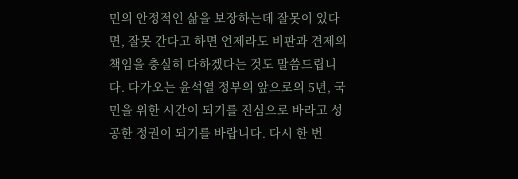민의 안정적인 삶을 보장하는데 잘못이 있다면, 잘못 간다고 하면 언제라도 비판과 견제의 책임을 충실히 다하겠다는 것도 말씀드립니다. 다가오는 윤석열 정부의 앞으로의 5년, 국민을 위한 시간이 되기를 진심으로 바라고 성공한 정권이 되기를 바랍니다. 다시 한 번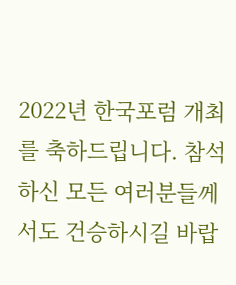2022년 한국포럼 개최를 축하드립니다. 참석하신 모든 여러분들께서도 건승하시길 바랍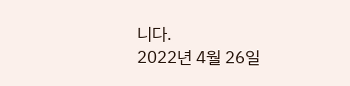니다.
2022년 4월 26일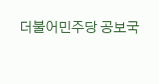더불어민주당 공보국